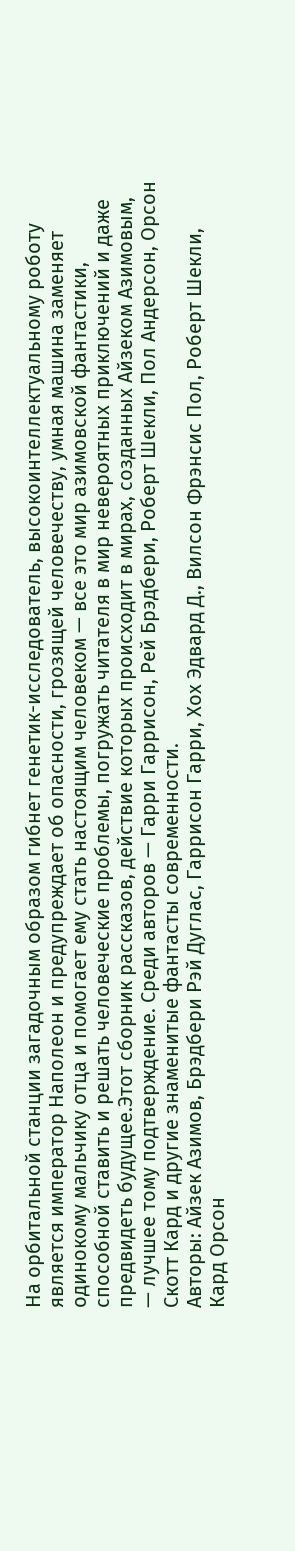На орбитальной станции загадочным образом гибнет генетик-исследователь, высокоинтеллектуальному роботу является император Наполеон и предупреждает об опасности, грозящей человечеству, умная машина заменяет одинокому мальчику отца и помогает ему стать настоящим человеком — все это мир азимовской фантастики, способной ставить и решать человеческие проблемы, погружать читателя в мир невероятных приключений и даже предвидеть будущее.Этот сборник рассказов, действие которых происходит в мирах, созданных Айзеком Азимовым, — лучшее тому подтверждение. Среди авторов — Гарри Гаррисон, Рей Брэдбери, Роберт Шекли, Пол Андерсон, Орсон Скотт Кард и другие знаменитые фантасты современности.
Авторы: Айзек Азимов, Брэдбери Рэй Дуглас, Гаррисон Гарри, Хох Эдвард Д., Вилсон Фрэнсис Пол, Роберт Шекли, Кард Орсон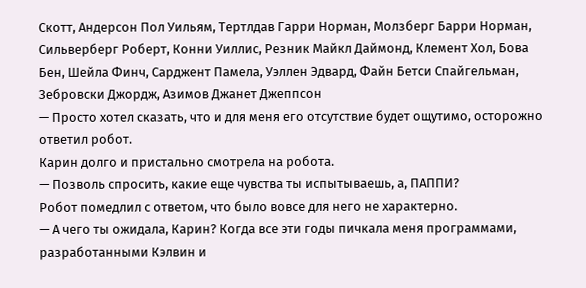Скотт, Андерсон Пол Уильям, Тертлдав Гарри Норман, Молзберг Барри Норман, Сильверберг Роберт, Конни Уиллис, Резник Майкл Даймонд, Клемент Хол, Бова Бен, Шейла Финч, Сарджент Памела, Уэллен Эдвард, Файн Бетси Спайгельман, Зебровски Джордж, Азимов Джанет Джеппсон
— Просто хотел сказать, что и для меня его отсутствие будет ощутимо, осторожно ответил робот.
Карин долго и пристально смотрела на робота.
— Позволь спросить, какие еще чувства ты испытываешь, а, ПАППИ?
Робот помедлил с ответом, что было вовсе для него не характерно.
— А чего ты ожидала, Карин? Когда все эти годы пичкала меня программами, разработанными Кэлвин и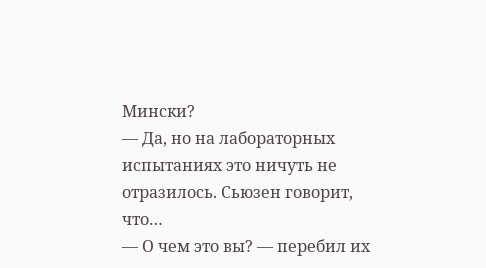Мински?
— Да, но на лабораторных испытаниях это ничуть не отразилось. Сьюзен говорит, что…
— О чем это вы? — перебил их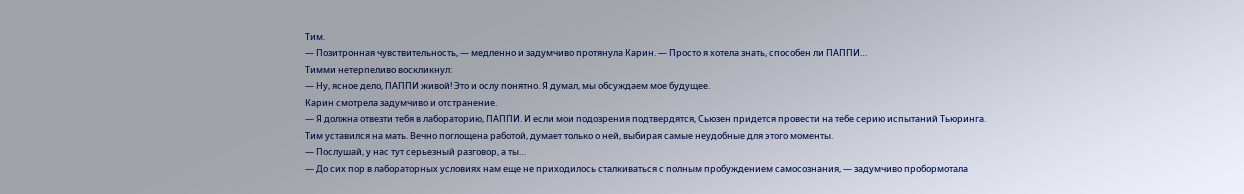Тим.
— Позитронная чувствительность, — медленно и задумчиво протянула Карин. — Просто я хотела знать, способен ли ПАППИ…
Тимми нетерпеливо воскликнул:
— Ну, ясное дело, ПАППИ живой! Это и ослу понятно. Я думал, мы обсуждаем мое будущее.
Карин смотрела задумчиво и отстранение.
— Я должна отвезти тебя в лабораторию, ПАППИ. И если мои подозрения подтвердятся, Сьюзен придется провести на тебе серию испытаний Тьюринга.
Тим уставился на мать. Вечно поглощена работой, думает только о ней, выбирая самые неудобные для этого моменты.
— Послушай, у нас тут серьезный разговор, а ты…
— До сих пор в лабораторных условиях нам еще не приходилось сталкиваться с полным пробуждением самосознания, — задумчиво пробормотала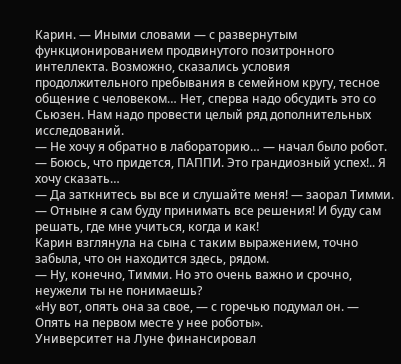Карин. — Иными словами — с развернутым функционированием продвинутого позитронного интеллекта. Возможно, сказались условия продолжительного пребывания в семейном кругу, тесное общение с человеком… Нет, сперва надо обсудить это со Сьюзен. Нам надо провести целый ряд дополнительных исследований.
— Не хочу я обратно в лабораторию… — начал было робот.
— Боюсь, что придется, ПАППИ. Это грандиозный успех!.. Я хочу сказать…
— Да заткнитесь вы все и слушайте меня! — заорал Тимми. — Отныне я сам буду принимать все решения! И буду сам решать, где мне учиться, когда и как!
Карин взглянула на сына с таким выражением, точно забыла, что он находится здесь, рядом.
— Ну, конечно, Тимми. Но это очень важно и срочно, неужели ты не понимаешь?
«Ну вот, опять она за свое, — с горечью подумал он. — Опять на первом месте у нее роботы».
Университет на Луне финансировал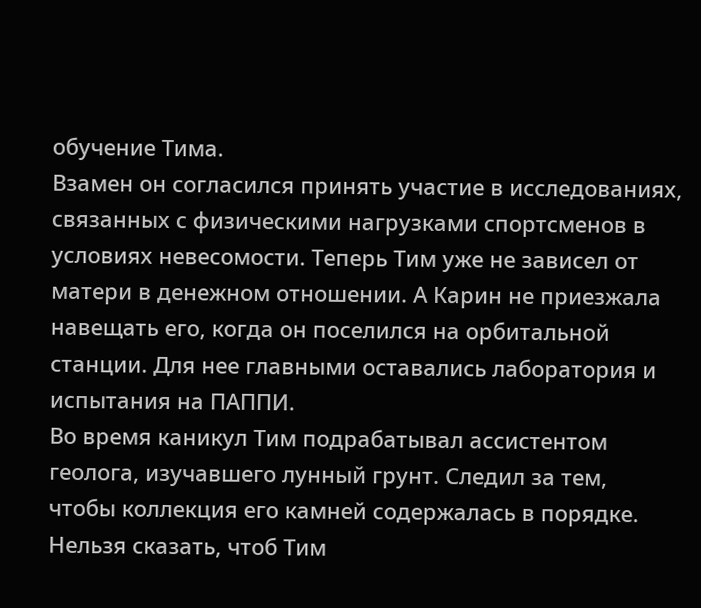обучение Тима.
Взамен он согласился принять участие в исследованиях, связанных с физическими нагрузками спортсменов в условиях невесомости. Теперь Тим уже не зависел от матери в денежном отношении. А Карин не приезжала навещать его, когда он поселился на орбитальной станции. Для нее главными оставались лаборатория и испытания на ПАППИ.
Во время каникул Тим подрабатывал ассистентом геолога, изучавшего лунный грунт. Следил за тем, чтобы коллекция его камней содержалась в порядке. Нельзя сказать, чтоб Тим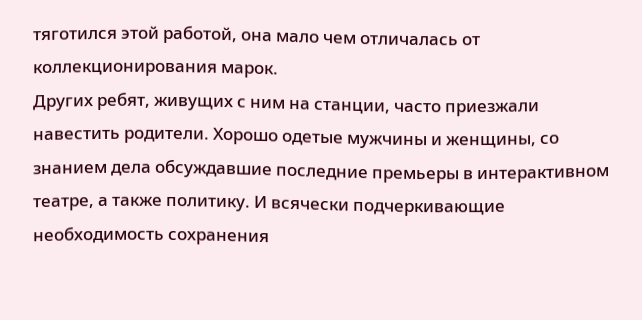тяготился этой работой, она мало чем отличалась от коллекционирования марок.
Других ребят, живущих с ним на станции, часто приезжали навестить родители. Хорошо одетые мужчины и женщины, со знанием дела обсуждавшие последние премьеры в интерактивном театре, а также политику. И всячески подчеркивающие необходимость сохранения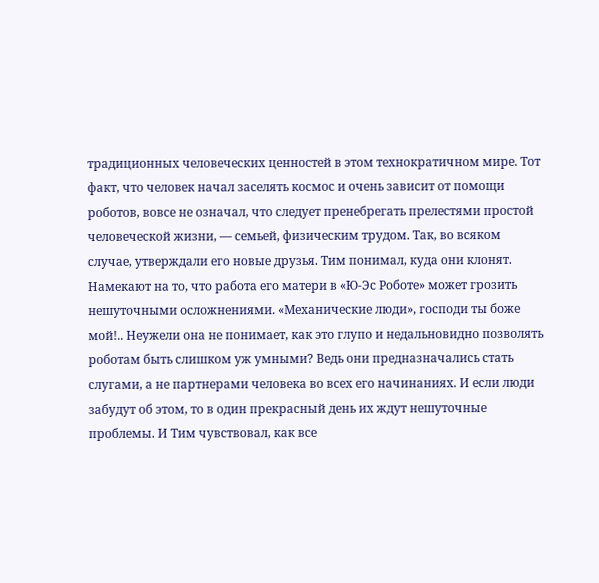традиционных человеческих ценностей в этом технократичном мире. Тот факт, что человек начал заселять космос и очень зависит от помощи роботов, вовсе не означал, что следует пренебрегать прелестями простой человеческой жизни, — семьей, физическим трудом. Так, во всяком случае, утверждали его новые друзья. Тим понимал, куда они клонят. Намекают на то, что работа его матери в «Ю-Эс Роботе» может грозить нешуточными осложнениями. «Механические люди», господи ты боже мой!.. Неужели она не понимает, как это глупо и недальновидно позволять роботам быть слишком уж умными? Ведь они предназначались стать слугами, а не партнерами человека во всех его начинаниях. И если люди забудут об этом, то в один прекрасный день их ждут нешуточные проблемы. И Тим чувствовал, как все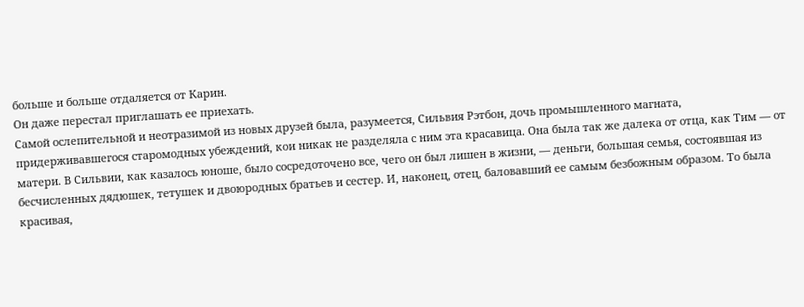больше и больше отдаляется от Карин.
Он даже перестал приглашать ее приехать.
Самой ослепительной и неотразимой из новых друзей была, разумеется, Сильвия Рэтбон, дочь промышленного магната, придерживавшегося старомодных убеждений, кои никак не разделяла с ним эта красавица. Она была так же далека от отца, как Тим — от матери. В Сильвии, как казалось юноше, было сосредоточено все, чего он был лишен в жизни, — деньги, большая семья, состоявшая из бесчисленных дядюшек, тетушек и двоюродных братьев и сестер. И, наконец, отец, баловавший ее самым безбожным образом. То была красивая,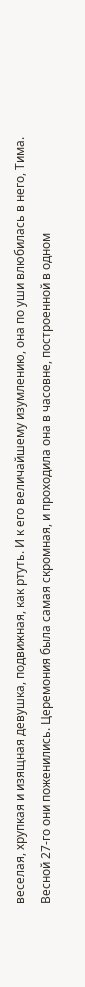веселая, хрупкая и изящная девушка, подвижная, как ртуть. И к его величайшему изумлению, она по уши влюбилась в него, Тима.
Весной 27-го они поженились. Церемония была самая скромная, и проходила она в часовне, построенной в одном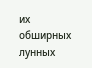их обширных лунных